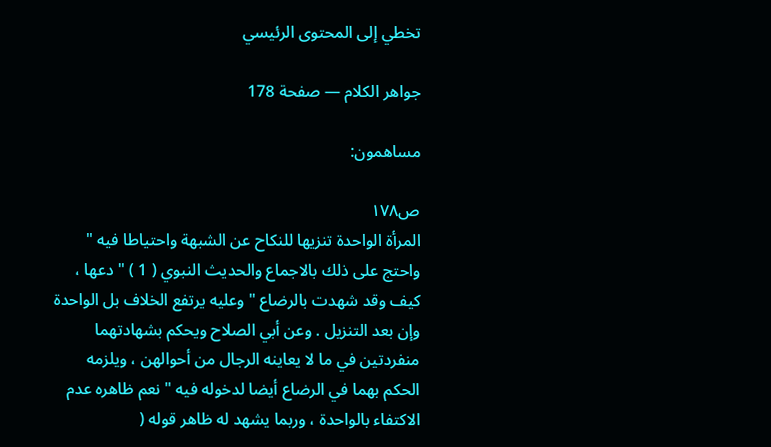تخطي إلى المحتوى الرئيسي

جواهر الكلام — صفحة 178

مساهمون:

ص١٧٨
المرأة الواحدة تنزيها للنكاح عن الشبهة واحتياطا فيه " واحتج على ذلك بالاجماع والحديث النبوي ( 1 ) " دعها ، كيف وقد شهدت بالرضاع " وعليه يرتفع الخلاف بل الواحدة وإن بعد التنزيل . وعن أبي الصلاح ويحكم بشهادتهما منفردتين في ما لا يعاينه الرجال من أحوالهن ، ويلزمه الحكم بهما في الرضاع أيضا لدخوله فيه " نعم ظاهره عدم الاكتفاء بالواحدة ، وربما يشهد له ظاهر قوله (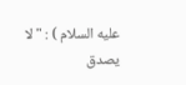عليه السلام ) : " لا يصدق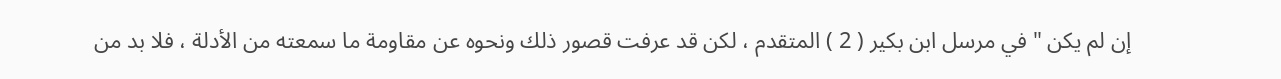إن لم يكن " في مرسل ابن بكير ( 2 ) المتقدم ، لكن قد عرفت قصور ذلك ونحوه عن مقاومة ما سمعته من الأدلة ، فلا بد من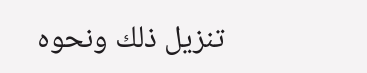تنزيل ذلك ونحوه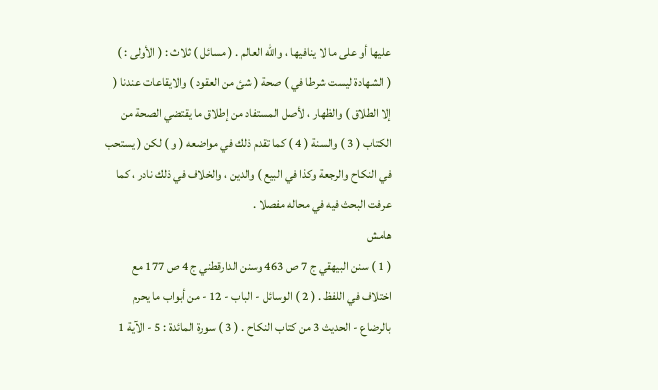عليها أو على ما لا ينافيها ، والله العالم . ( مسائل ) ثلاث : ( الأولى : )
( الشهادة ليست شرطا في ) صحة ( شئ من العقود ) والايقاعات عندنا ( إلا الطلاق ) والظهار ، لأصل المستفاد من إطلاق ما يقتضي الصحة من الكتاب ( 3 ) والسنة ( 4 ) كما تقدم ذلك في مواضعه ( و ) لكن ( يستحب في النكاح والرجعة وكذا في البيع ) والدين ، والخلاف في ذلك نادر ، كما عرفت البحث فيه في محاله مفصلا .
هامش
( 1 ) سنن البيهقي ج 7 ص 463 وسنن الدارقطني ج 4 ص 177 مع اختلاف في اللفظ . ( 2 ) الوسائل - الباب - 12 - من أبواب ما يحرم بالرضاع - الحديث 3 من كتاب النكاح . ( 3 ) سورة المائدة : 5 - الآية 1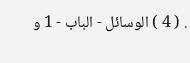. ( 4 ) الوسائل - الباب - 1 و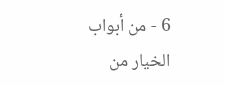6 - من أبواب الخيار من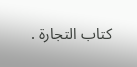كتاب التجارة .